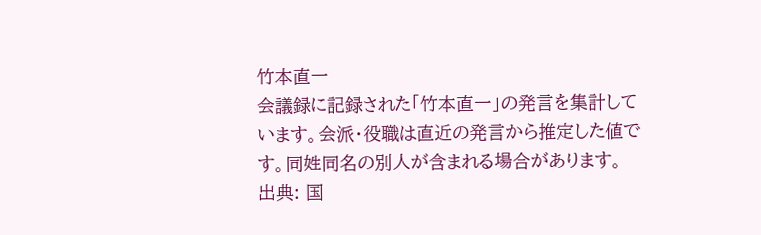竹本直一
会議録に記録された「竹本直一」の発言を集計しています。会派・役職は直近の発言から推定した値です。同姓同名の別人が含まれる場合があります。
出典: 国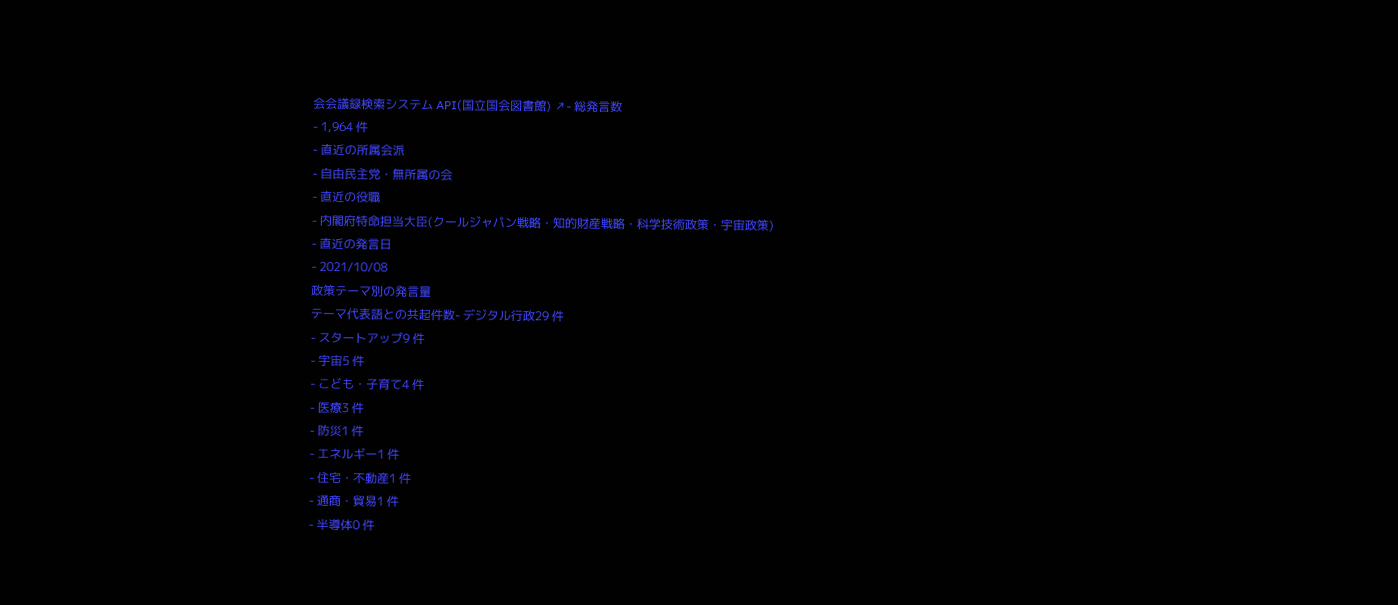会会議録検索システム API(国立国会図書館) ↗- 総発言数
- 1,964 件
- 直近の所属会派
- 自由民主党・無所属の会
- 直近の役職
- 内閣府特命担当大臣(クールジャパン戦略・知的財産戦略・科学技術政策・宇宙政策)
- 直近の発言日
- 2021/10/08
政策テーマ別の発言量
テーマ代表語との共起件数- デジタル行政29 件
- スタートアップ9 件
- 宇宙5 件
- こども・子育て4 件
- 医療3 件
- 防災1 件
- エネルギー1 件
- 住宅・不動産1 件
- 通商・貿易1 件
- 半導体0 件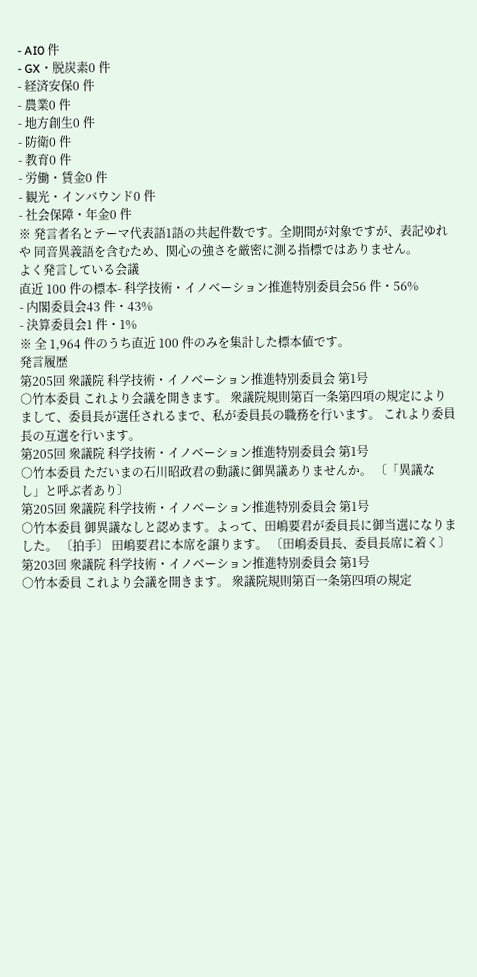- AI0 件
- GX・脱炭素0 件
- 経済安保0 件
- 農業0 件
- 地方創生0 件
- 防衛0 件
- 教育0 件
- 労働・賃金0 件
- 観光・インバウンド0 件
- 社会保障・年金0 件
※ 発言者名とテーマ代表語1語の共起件数です。全期間が対象ですが、表記ゆれや 同音異義語を含むため、関心の強さを厳密に測る指標ではありません。
よく発言している会議
直近 100 件の標本- 科学技術・イノベーション推進特別委員会56 件・56%
- 内閣委員会43 件・43%
- 決算委員会1 件・1%
※ 全 1,964 件のうち直近 100 件のみを集計した標本値です。
発言履歴
第205回 衆議院 科学技術・イノベーション推進特別委員会 第1号
○竹本委員 これより会議を開きます。 衆議院規則第百一条第四項の規定によりまして、委員長が選任されるまで、私が委員長の職務を行います。 これより委員長の互選を行います。
第205回 衆議院 科学技術・イノベーション推進特別委員会 第1号
○竹本委員 ただいまの石川昭政君の動議に御異議ありませんか。 〔「異議なし」と呼ぶ者あり〕
第205回 衆議院 科学技術・イノベーション推進特別委員会 第1号
○竹本委員 御異議なしと認めます。よって、田嶋要君が委員長に御当選になりました。 〔拍手〕 田嶋要君に本席を譲ります。 〔田嶋委員長、委員長席に着く〕
第203回 衆議院 科学技術・イノベーション推進特別委員会 第1号
○竹本委員 これより会議を開きます。 衆議院規則第百一条第四項の規定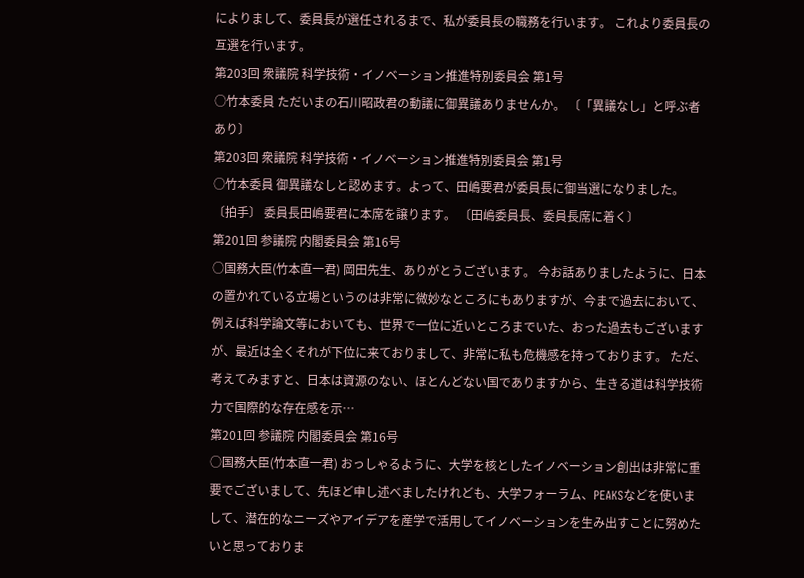によりまして、委員長が選任されるまで、私が委員長の職務を行います。 これより委員長の互選を行います。
第203回 衆議院 科学技術・イノベーション推進特別委員会 第1号
○竹本委員 ただいまの石川昭政君の動議に御異議ありませんか。 〔「異議なし」と呼ぶ者あり〕
第203回 衆議院 科学技術・イノベーション推進特別委員会 第1号
○竹本委員 御異議なしと認めます。よって、田嶋要君が委員長に御当選になりました。 〔拍手〕 委員長田嶋要君に本席を譲ります。 〔田嶋委員長、委員長席に着く〕
第201回 参議院 内閣委員会 第16号
○国務大臣(竹本直一君) 岡田先生、ありがとうございます。 今お話ありましたように、日本の置かれている立場というのは非常に微妙なところにもありますが、今まで過去において、例えば科学論文等においても、世界で一位に近いところまでいた、おった過去もございますが、最近は全くそれが下位に来ておりまして、非常に私も危機感を持っております。 ただ、考えてみますと、日本は資源のない、ほとんどない国でありますから、生きる道は科学技術力で国際的な存在感を示…
第201回 参議院 内閣委員会 第16号
○国務大臣(竹本直一君) おっしゃるように、大学を核としたイノベーション創出は非常に重要でございまして、先ほど申し述べましたけれども、大学フォーラム、PEAKSなどを使いまして、潜在的なニーズやアイデアを産学で活用してイノベーションを生み出すことに努めたいと思っておりま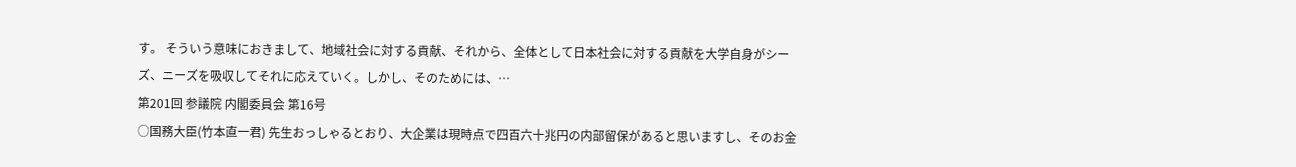す。 そういう意味におきまして、地域社会に対する貢献、それから、全体として日本社会に対する貢献を大学自身がシーズ、ニーズを吸収してそれに応えていく。しかし、そのためには、…
第201回 参議院 内閣委員会 第16号
○国務大臣(竹本直一君) 先生おっしゃるとおり、大企業は現時点で四百六十兆円の内部留保があると思いますし、そのお金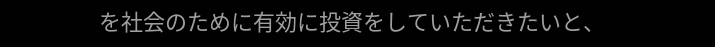を社会のために有効に投資をしていただきたいと、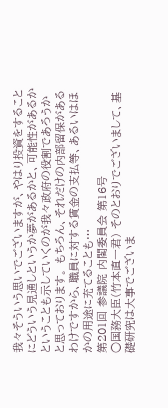我々そういう思いでございますが、やはり投資をすることにどういう見通しというか夢があるかと、可能性があるかということも示していくのが我々政府の役割であろうかと思っております。 もちろん、それだけの内部留保があるわけですから、職員に対する賃金の支払等、あるいはほかの用途に充てることも…
第201回 参議院 内閣委員会 第16号
○国務大臣(竹本直一君) そのとおりでございまして、基礎研究は大事でございま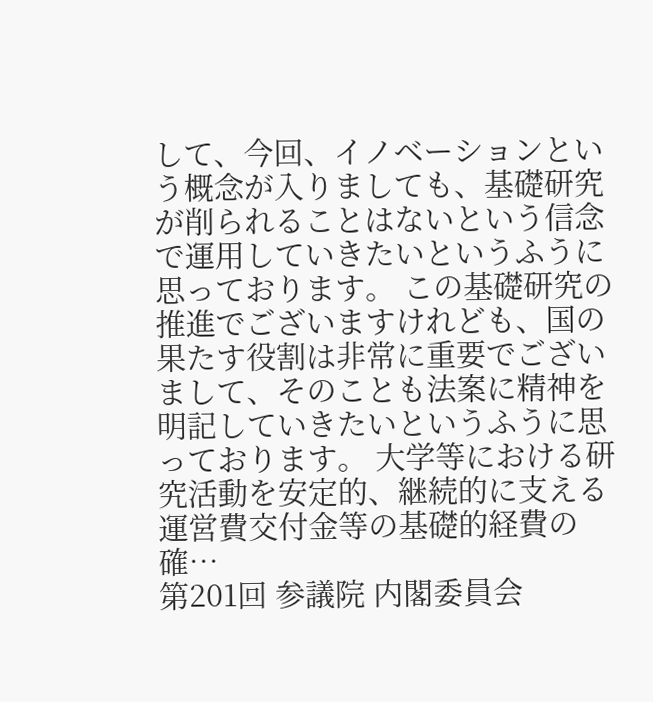して、今回、イノベーションという概念が入りましても、基礎研究が削られることはないという信念で運用していきたいというふうに思っております。 この基礎研究の推進でございますけれども、国の果たす役割は非常に重要でございまして、そのことも法案に精神を明記していきたいというふうに思っております。 大学等における研究活動を安定的、継続的に支える運営費交付金等の基礎的経費の確…
第201回 参議院 内閣委員会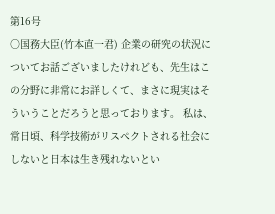第16号
○国務大臣(竹本直一君) 企業の研究の状況についてお話ございましたけれども、先生はこの分野に非常にお詳しくて、まさに現実はそういうことだろうと思っております。 私は、常日頃、科学技術がリスペクトされる社会にしないと日本は生き残れないとい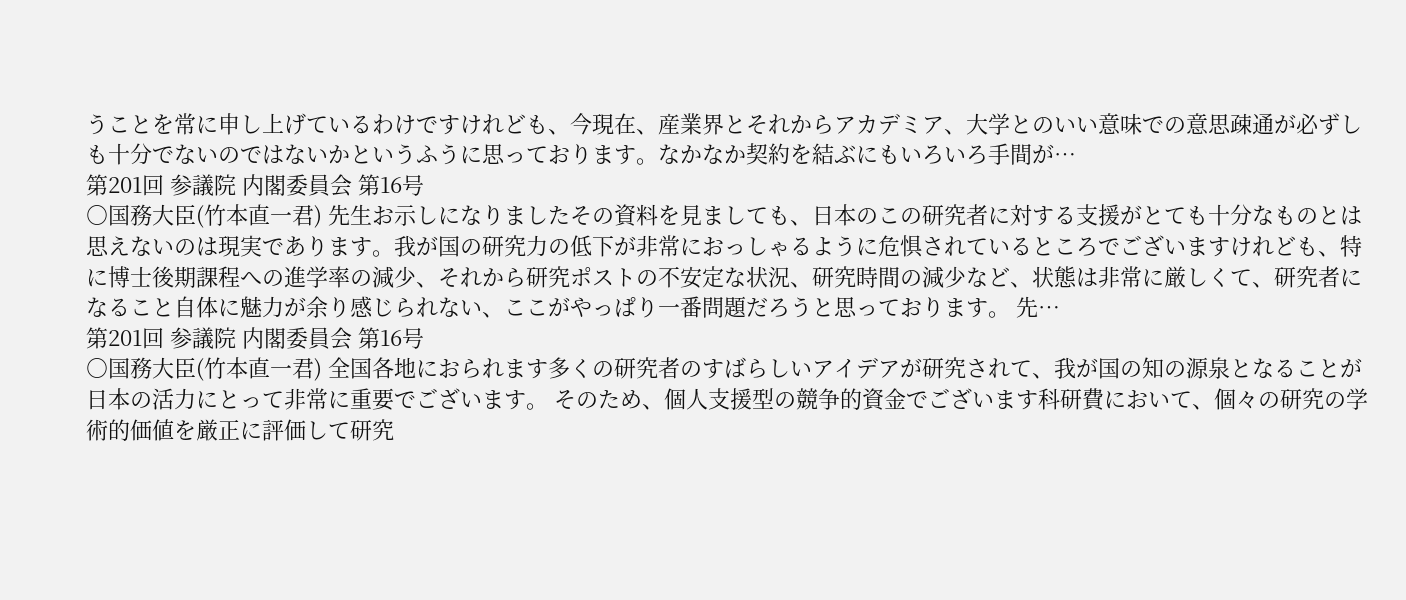うことを常に申し上げているわけですけれども、今現在、産業界とそれからアカデミア、大学とのいい意味での意思疎通が必ずしも十分でないのではないかというふうに思っております。なかなか契約を結ぶにもいろいろ手間が…
第201回 参議院 内閣委員会 第16号
○国務大臣(竹本直一君) 先生お示しになりましたその資料を見ましても、日本のこの研究者に対する支援がとても十分なものとは思えないのは現実であります。我が国の研究力の低下が非常におっしゃるように危惧されているところでございますけれども、特に博士後期課程への進学率の減少、それから研究ポストの不安定な状況、研究時間の減少など、状態は非常に厳しくて、研究者になること自体に魅力が余り感じられない、ここがやっぱり一番問題だろうと思っております。 先…
第201回 参議院 内閣委員会 第16号
○国務大臣(竹本直一君) 全国各地におられます多くの研究者のすばらしいアイデアが研究されて、我が国の知の源泉となることが日本の活力にとって非常に重要でございます。 そのため、個人支援型の競争的資金でございます科研費において、個々の研究の学術的価値を厳正に評価して研究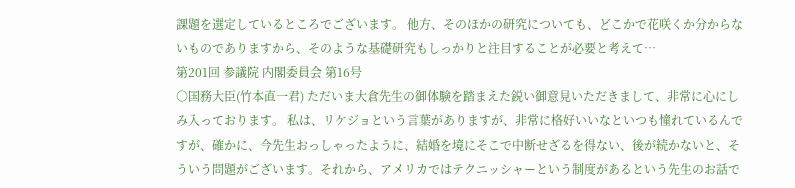課題を選定しているところでございます。 他方、そのほかの研究についても、どこかで花咲くか分からないものでありますから、そのような基礎研究もしっかりと注目することが必要と考えて…
第201回 参議院 内閣委員会 第16号
○国務大臣(竹本直一君) ただいま大倉先生の御体験を踏まえた鋭い御意見いただきまして、非常に心にしみ入っております。 私は、リケジョという言葉がありますが、非常に格好いいなといつも憧れているんですが、確かに、今先生おっしゃったように、結婚を境にそこで中断せざるを得ない、後が続かないと、そういう問題がございます。それから、アメリカではテクニッシャーという制度があるという先生のお話で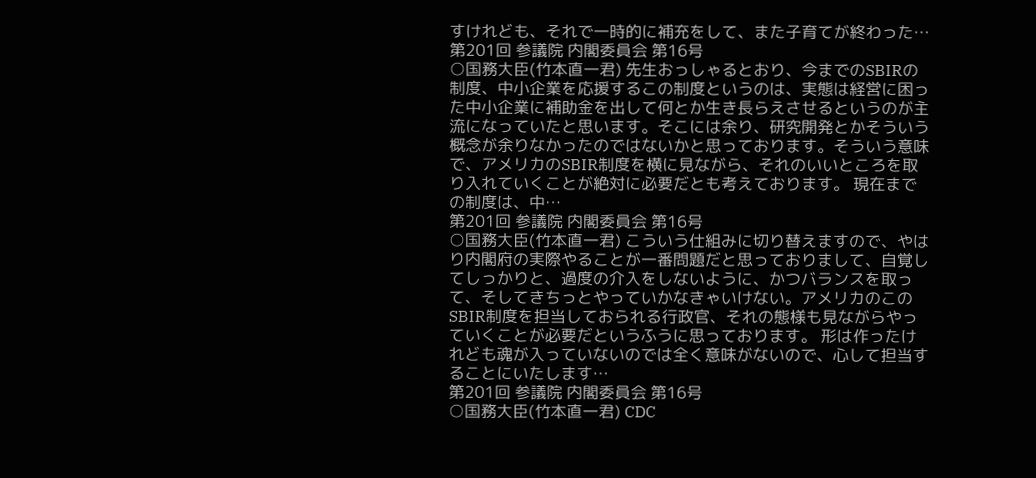すけれども、それで一時的に補充をして、また子育てが終わった…
第201回 参議院 内閣委員会 第16号
○国務大臣(竹本直一君) 先生おっしゃるとおり、今までのSBIRの制度、中小企業を応援するこの制度というのは、実態は経営に困った中小企業に補助金を出して何とか生き長らえさせるというのが主流になっていたと思います。そこには余り、研究開発とかそういう概念が余りなかったのではないかと思っております。そういう意味で、アメリカのSBIR制度を横に見ながら、それのいいところを取り入れていくことが絶対に必要だとも考えております。 現在までの制度は、中…
第201回 参議院 内閣委員会 第16号
○国務大臣(竹本直一君) こういう仕組みに切り替えますので、やはり内閣府の実際やることが一番問題だと思っておりまして、自覚してしっかりと、過度の介入をしないように、かつバランスを取って、そしてきちっとやっていかなきゃいけない。アメリカのこのSBIR制度を担当しておられる行政官、それの態様も見ながらやっていくことが必要だというふうに思っております。 形は作ったけれども魂が入っていないのでは全く意味がないので、心して担当することにいたします…
第201回 参議院 内閣委員会 第16号
○国務大臣(竹本直一君) CDC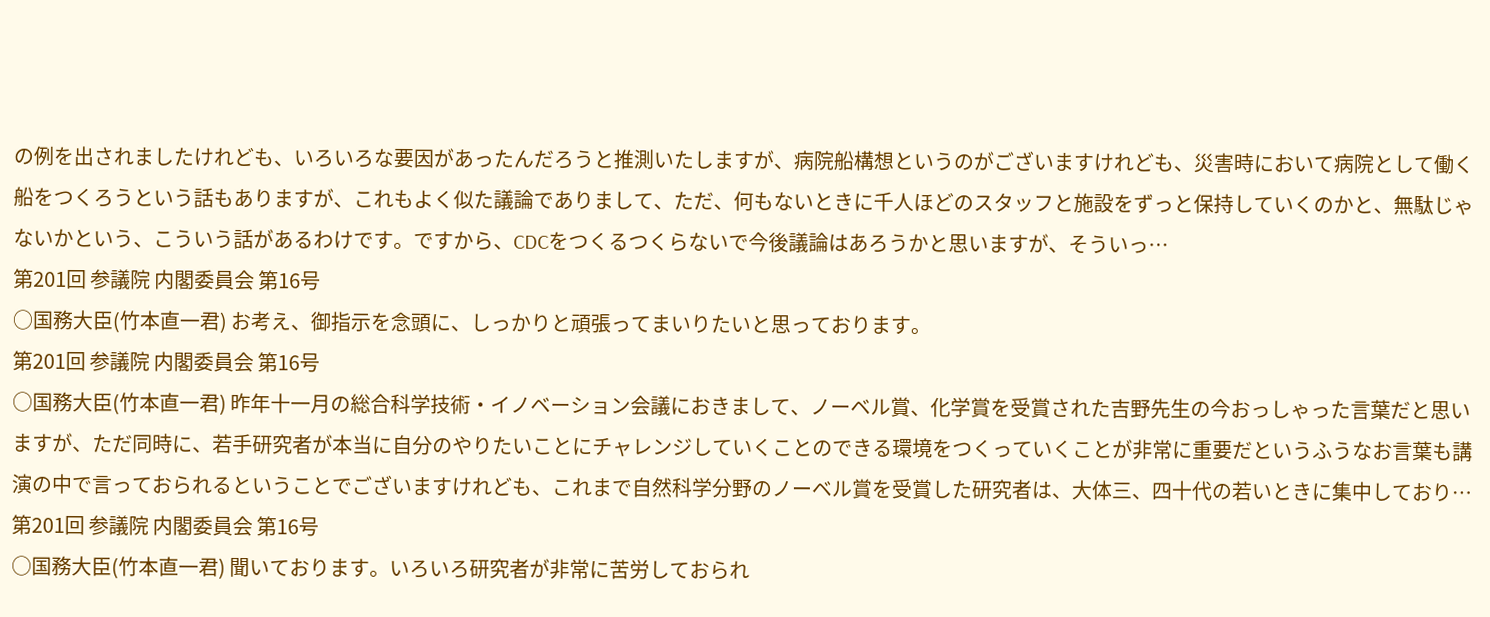の例を出されましたけれども、いろいろな要因があったんだろうと推測いたしますが、病院船構想というのがございますけれども、災害時において病院として働く船をつくろうという話もありますが、これもよく似た議論でありまして、ただ、何もないときに千人ほどのスタッフと施設をずっと保持していくのかと、無駄じゃないかという、こういう話があるわけです。ですから、CDCをつくるつくらないで今後議論はあろうかと思いますが、そういっ…
第201回 参議院 内閣委員会 第16号
○国務大臣(竹本直一君) お考え、御指示を念頭に、しっかりと頑張ってまいりたいと思っております。
第201回 参議院 内閣委員会 第16号
○国務大臣(竹本直一君) 昨年十一月の総合科学技術・イノベーション会議におきまして、ノーベル賞、化学賞を受賞された吉野先生の今おっしゃった言葉だと思いますが、ただ同時に、若手研究者が本当に自分のやりたいことにチャレンジしていくことのできる環境をつくっていくことが非常に重要だというふうなお言葉も講演の中で言っておられるということでございますけれども、これまで自然科学分野のノーベル賞を受賞した研究者は、大体三、四十代の若いときに集中しており…
第201回 参議院 内閣委員会 第16号
○国務大臣(竹本直一君) 聞いております。いろいろ研究者が非常に苦労しておられ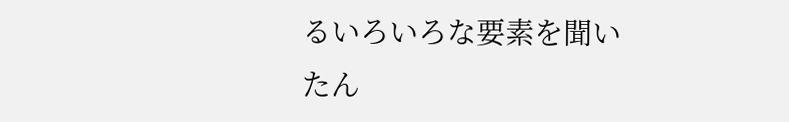るいろいろな要素を聞いたん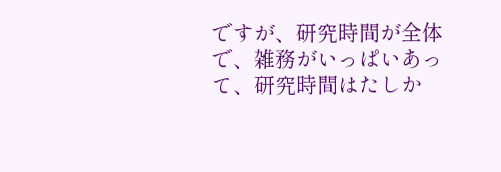ですが、研究時間が全体で、雑務がいっぱいあって、研究時間はたしか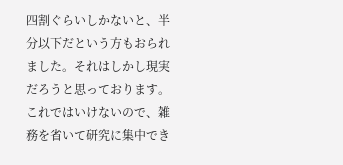四割ぐらいしかないと、半分以下だという方もおられました。それはしかし現実だろうと思っております。 これではいけないので、雑務を省いて研究に集中でき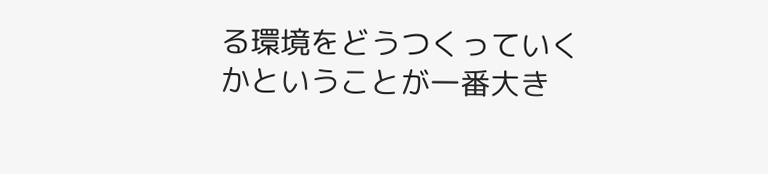る環境をどうつくっていくかということが一番大き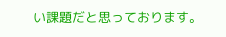い課題だと思っております。